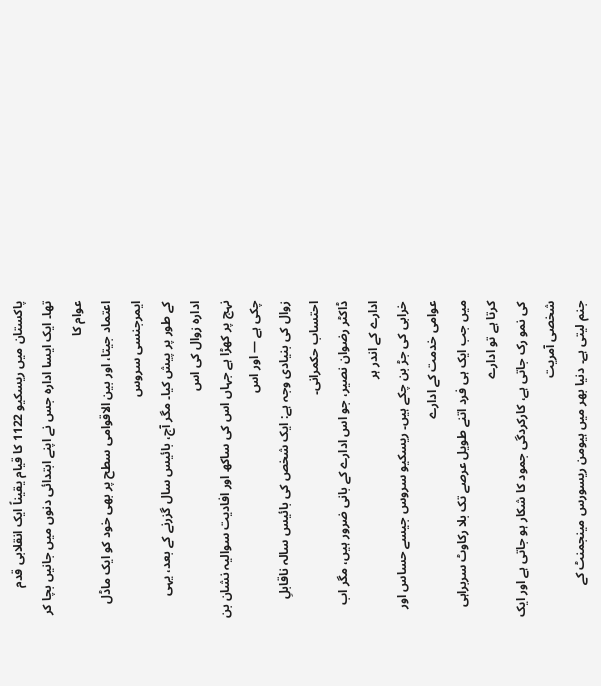پاکستان میں ریسکیو 1122 کا قیام یقیناً ایک انقلابی قدم
تھا۔ ایک ایسا ادارہ جس نے اپنے ابتدائی دنوں میں جانیں بچا کر عوام کا
اعتماد جیتا، اور بین الاقوامی سطح پر بھی خود کو ایک ماڈل ایمرجنسی سروس
کے طور پر پیش کیا۔ مگر آج، بائیس سال گزرنے کے بعد، یہی ادارہ زوال کی اس
نہج پر کھڑا ہے جہاں اس کی ساکھ اور افادیت سوالیہ نشان بن چکی ہے — اور اس
زوال کی بنیادی وجہ ہے: ایک شخص کی بائیس سالہ ناقابلِ احتساب حکمرانی۔
ڈاکٹر رضوان نصیر، جو اس ادارے کے بانی ضرور ہیں، مگر اب ادارے کے اندر ہر
خرابی کی جڑ بن چکے ہیں۔ ریسکیو سروس جیسے حساس اور عوامی خدمت کے ادارے
میں جب ایک ہی فرد اتنے طویل عرصے تک بلا رکاوٹ سربراہی کرتا ہے تو ادارے
کی نمو رک جاتی ہے، کارکردگی جمود کا شکار ہو جاتی ہے اور ایک شخصی آمریت
جنم لیتی ہے۔ دنیا بھر میں ہیومن ریسورس مینجمنٹ کے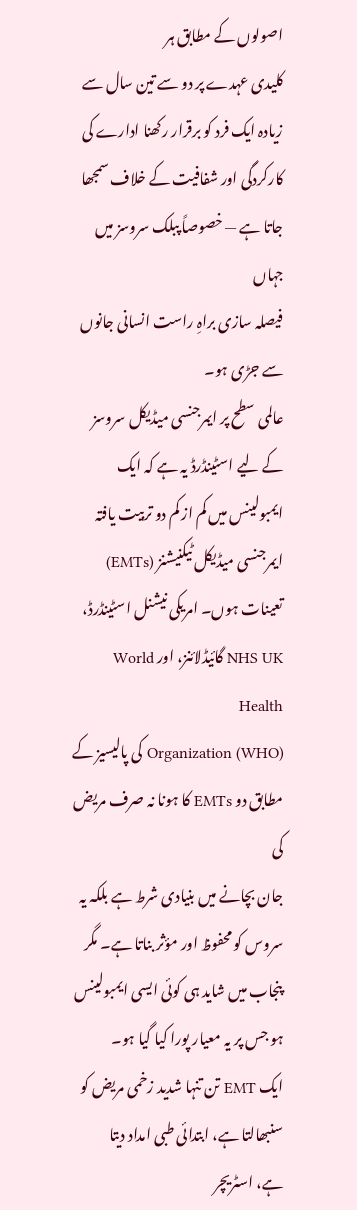اصولوں کے مطابق ہر
کلیدی عہدے پر دو سے تین سال سے زیادہ ایک فرد کو برقرار رکھنا ادارے کی
کارکردگی اور شفافیت کے خلاف سمجھا جاتا ہے — خصوصاً پبلک سروسز میں جہاں
فیصلہ سازی براہِ راست انسانی جانوں سے جڑی ہو۔
عالمی سطح پر ایمرجنسی میڈیکل سروسز کے لیے اسٹینڈرڈ یہ ہے کہ ایک
ایمبولینس میں کم از کم دو تربیت یافتہ ایمرجنسی میڈیکل ٹیکنیشنز (EMTs)
تعینات ہوں۔ امریکی نیشنل اسٹینڈرڈ، NHS UK گائیڈلائنز، اور World Health
Organization (WHO) کی پالیسیز کے مطابق دو EMTs کا ہونا نہ صرف مریض کی
جان بچانے میں بنیادی شرط ہے بلکہ یہ سروس کو محفوظ اور مؤثر بناتا ہے۔ مگر
پنجاب میں شاید ہی کوئی ایسی ایمبولینس ہو جس پر یہ معیار پورا کیا گیا ہو۔
ایک EMT تن تنہا شدید زخمی مریض کو سنبھالتا ہے، ابتدائی طبی امداد دیتا
ہے، اسٹریچر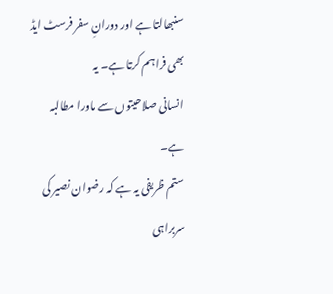سنبھالتا ہے اور دورانِ سفر فرسٹ ایڈ بھی فراہم کرتا ہے۔ یہ
انسانی صلاحیتوں سے ماورا مطالبہ ہے۔
ستم ظریفی یہ ہے کہ رضوان نصیر کی سربراہی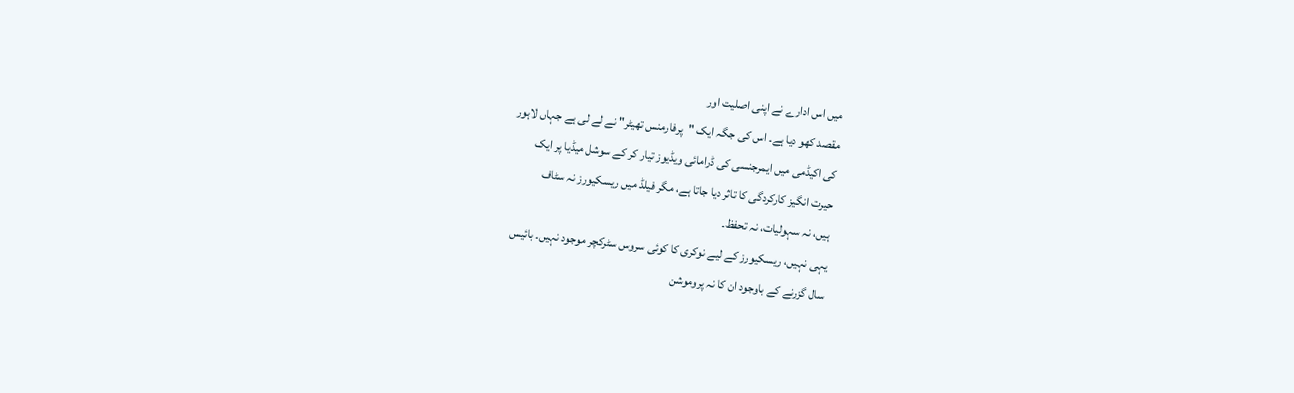میں اس ادارے نے اپنی اصلیت اور
مقصد کھو دیا ہے۔ اس کی جگہ ایک "پرفارمنس تھیٹر" نے لے لی ہے جہاں لاہور
کی اکیڈمی میں ایمرجنسی کی ڈرامائی ویڈیوز تیار کر کے سوشل میڈیا پر ایک
حیرت انگیز کارکردگی کا تاثر دیا جاتا ہے، مگر فیلڈ میں ریسکیورز نہ سٹاف
ہیں، نہ سہولیات، نہ تحفظ۔
یہی نہیں، ریسکیورز کے لیے نوکری کا کوئی سروس سٹرکچر موجود نہیں۔ بائیس
سال گزرنے کے باوجود ان کا نہ پروموشن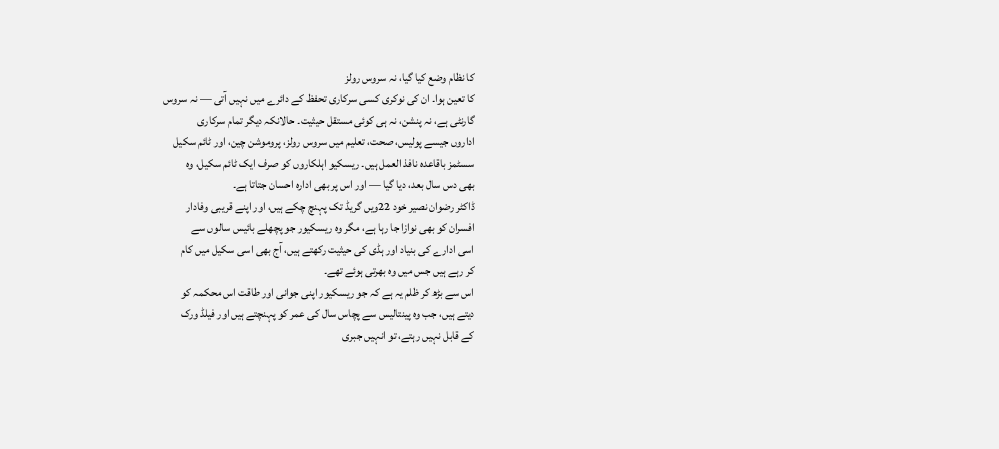کا نظام وضع کیا گیا، نہ سروس رولز
کا تعین ہوا۔ ان کی نوکری کسی سرکاری تحفظ کے دائرے میں نہیں آتی — نہ سروس
گارنٹی ہے، نہ پنشن، نہ ہی کوئی مستقل حیثیت۔ حالانکہ دیگر تمام سرکاری
اداروں جیسے پولیس، صحت، تعلیم میں سروس رولز، پروموشن چین، اور ٹائم سکیل
سسٹمز باقاعدہ نافذ العمل ہیں۔ ریسکیو اہلکاروں کو صرف ایک ٹائم سکیل، وہ
بھی دس سال بعد، دیا گیا — اور اس پر بھی ادارہ احسان جتاتا ہے۔
ڈاکٹر رضوان نصیر خود 22ویں گریڈ تک پہنچ چکے ہیں، اور اپنے قریبی وفادار
افسران کو بھی نوازا جا رہا ہے، مگر وہ ریسکیور جو پچھلے بائیس سالوں سے
اسی ادارے کی بنیاد اور ہڈی کی حیثیت رکھتے ہیں، آج بھی اسی سکیل میں کام
کر رہے ہیں جس میں وہ بھرتی ہوئے تھے۔
اس سے بڑھ کر ظلم یہ ہے کہ جو ریسکیور اپنی جوانی اور طاقت اس محکمہ کو
دیتے ہیں، جب وہ پینتالیس سے پچاس سال کی عمر کو پہنچتے ہیں اور فیلڈ ورک
کے قابل نہیں رہتے، تو انہیں جبری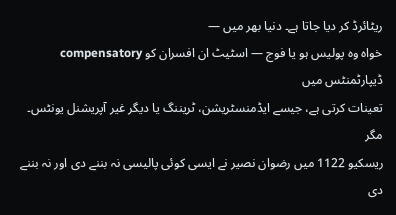ریٹائرڈ کر دیا جاتا ہے۔ دنیا بھر میں —
خواہ وہ پولیس ہو یا فوج — اسٹیٹ ان افسران کو compensatory ڈیپارٹمنٹس میں
تعینات کرتی ہے، جیسے ایڈمنسٹریشن، ٹریننگ یا دیگر غیر آپریشنل یونٹس۔ مگر
ریسکیو 1122 میں رضوان نصیر نے ایسی کوئی پالیسی نہ بننے دی اور نہ بننے دی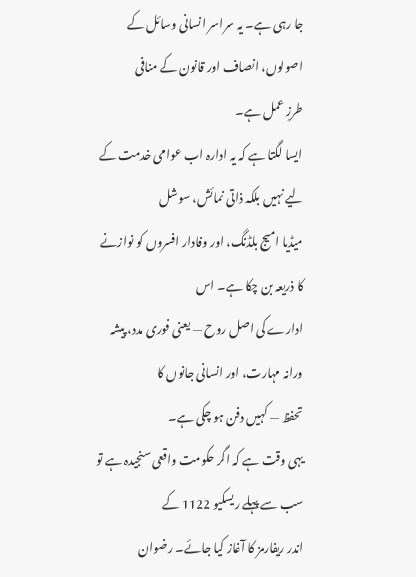جا رہی ہے۔ یہ سراسر انسانی وسائل کے اصولوں، انصاف اور قانون کے منافی
طرزِ عمل ہے۔
ایسا لگتا ہے کہ یہ ادارہ اب عوامی خدمت کے لیے نہیں بلکہ ذاتی نمائش، سوشل
میڈیا امیج بلڈنگ، اور وفادار افسروں کو نوازنے کا ذریعہ بن چکا ہے۔ اس
ادارے کی اصل روح — یعنی فوری مدد، پیشہ ورانہ مہارت، اور انسانی جانوں کا
تحفظ — کہیں دفن ہو چکی ہے۔
یہی وقت ہے کہ اگر حکومت واقعی سنجیدہ ہے تو سب سے پہلے ریسکیو 1122 کے
اندر ریفارمز کا آغاز کیا جائے۔ رضوان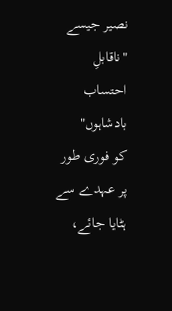نصیر جیسے "ناقابلِ احتساب بادشاہوں"
کو فوری طور پر عہدے سے ہٹایا جائے،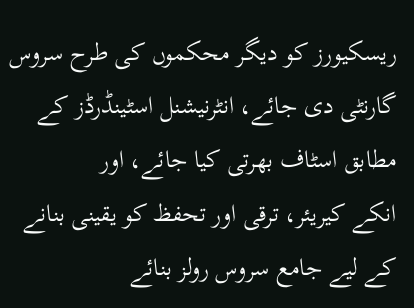ریسکیورز کو دیگر محکموں کی طرح سروس
گارنٹی دی جائے، انٹرنیشنل اسٹینڈرڈز کے مطابق اسٹاف بھرتی کیا جائے، اور
انکے کیریئر، ترقی اور تحفظ کو یقینی بنانے کے لیے جامع سروس رولز بنائے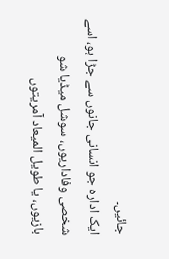جائیں۔
ایک ادارہ جو انسانی جانوں سے جڑا ہو، اسے شخصی وفاداریوں، سوشل میڈیا شو
بازیوں، یا طویل المیعاد آمریتوں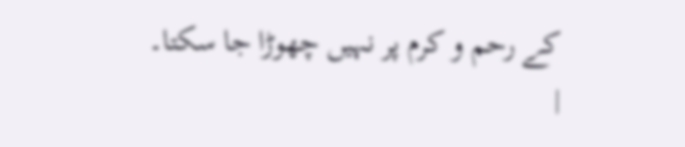کے رحم و کرم پر نہیں چھوڑا جا سکتا۔
|